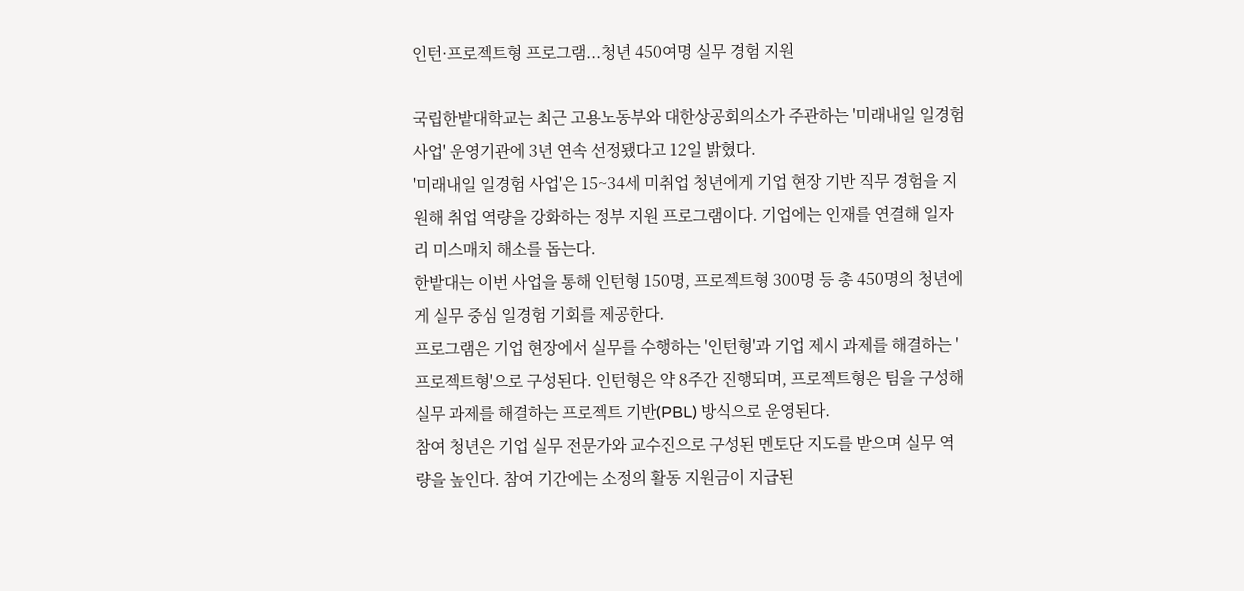인턴·프로젝트형 프로그램...청년 450여명 실무 경험 지원

국립한밭대학교는 최근 고용노동부와 대한상공회의소가 주관하는 '미래내일 일경험 사업' 운영기관에 3년 연속 선정됐다고 12일 밝혔다.
'미래내일 일경험 사업'은 15~34세 미취업 청년에게 기업 현장 기반 직무 경험을 지원해 취업 역량을 강화하는 정부 지원 프로그램이다. 기업에는 인재를 연결해 일자리 미스매치 해소를 돕는다.
한밭대는 이번 사업을 통해 인턴형 150명, 프로젝트형 300명 등 총 450명의 청년에게 실무 중심 일경험 기회를 제공한다.
프로그램은 기업 현장에서 실무를 수행하는 '인턴형'과 기업 제시 과제를 해결하는 '프로젝트형'으로 구성된다. 인턴형은 약 8주간 진행되며, 프로젝트형은 팀을 구성해 실무 과제를 해결하는 프로젝트 기반(PBL) 방식으로 운영된다.
참여 청년은 기업 실무 전문가와 교수진으로 구성된 멘토단 지도를 받으며 실무 역량을 높인다. 참여 기간에는 소정의 활동 지원금이 지급된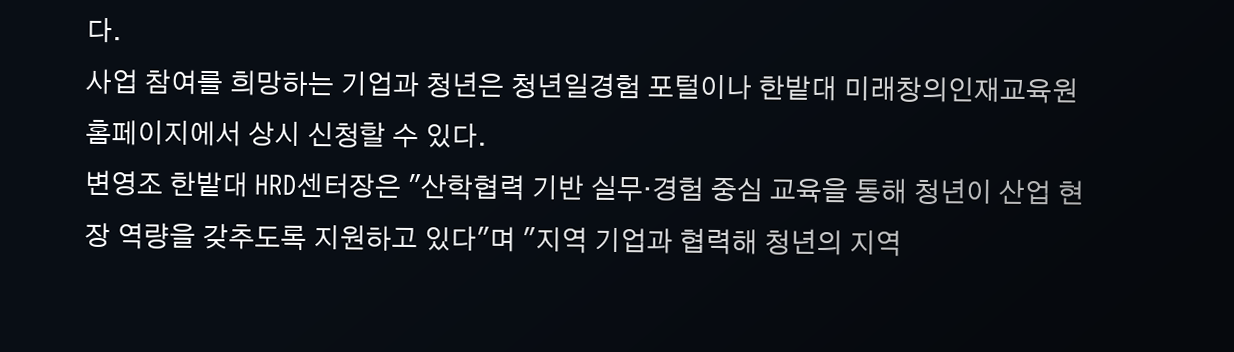다.
사업 참여를 희망하는 기업과 청년은 청년일경험 포털이나 한밭대 미래창의인재교육원 홈페이지에서 상시 신청할 수 있다.
변영조 한밭대 HRD센터장은 "산학협력 기반 실무·경험 중심 교육을 통해 청년이 산업 현장 역량을 갖추도록 지원하고 있다"며 "지역 기업과 협력해 청년의 지역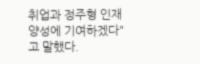취업과 정주형 인재 양성에 기여하겠다"고 말했다.